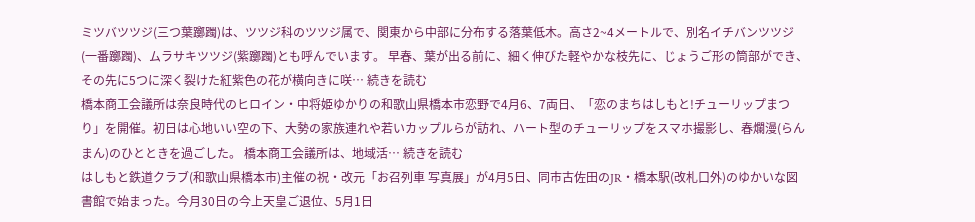ミツバツツジ(三つ葉躑躅)は、ツツジ科のツツジ属で、関東から中部に分布する落葉低木。高さ2~4メートルで、別名イチバンツツジ(一番躑躅)、ムラサキツツジ(紫躑躅)とも呼んでいます。 早春、葉が出る前に、細く伸びた軽やかな枝先に、じょうご形の筒部ができ、その先に5つに深く裂けた紅紫色の花が横向きに咲… 続きを読む
橋本商工会議所は奈良時代のヒロイン・中将姫ゆかりの和歌山県橋本市恋野で4月6、7両日、「恋のまちはしもと!チューリップまつり」を開催。初日は心地いい空の下、大勢の家族連れや若いカップルらが訪れ、ハート型のチューリップをスマホ撮影し、春爛漫(らんまん)のひとときを過ごした。 橋本商工会議所は、地域活… 続きを読む
はしもと鉄道クラブ(和歌山県橋本市)主催の祝・改元「お召列車 写真展」が4月5日、同市古佐田のJR・橋本駅(改札口外)のゆかいな図書館で始まった。今月30日の今上天皇ご退位、5月1日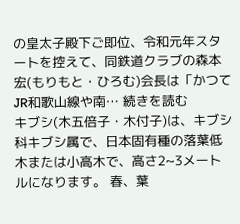の皇太子殿下ご即位、令和元年スタートを控えて、同鉄道クラブの森本宏(もりもと・ひろむ)会長は「かつてJR和歌山線や南… 続きを読む
キブシ(木五倍子・木付子)は、キブシ科キブシ属で、日本固有種の落葉低木または小高木で、高さ2~3メートルになります。 春、葉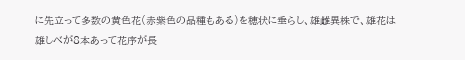に先立って多数の黄色花(赤紫色の品種もある)を穂状に垂らし、雄雌異株で、雄花は雄しべが8本あって花序が長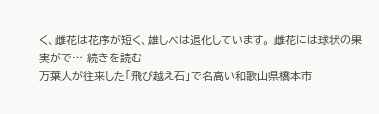く、雌花は花序が短く、雄しべは退化しています。 雌花には球状の果実がで… 続きを読む
万葉人が往来した「飛び越え石」で名高い和歌山県橋本市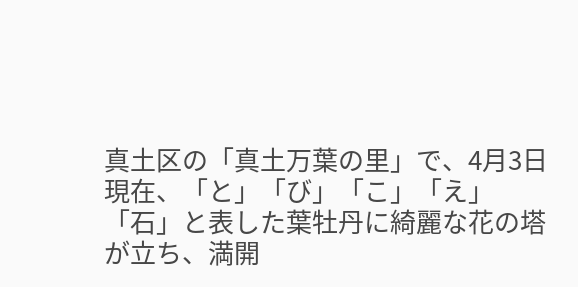真土区の「真土万葉の里」で、4月3日現在、「と」「び」「こ」「え」「石」と表した葉牡丹に綺麗な花の塔が立ち、満開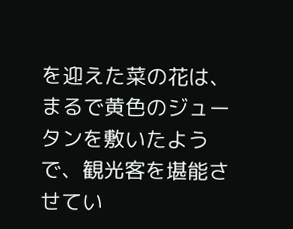を迎えた菜の花は、まるで黄色のジュータンを敷いたようで、観光客を堪能させてい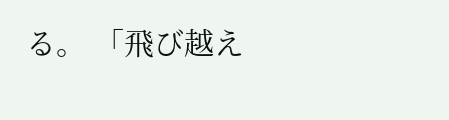る。 「飛び越え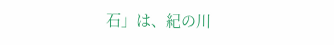石」は、紀の川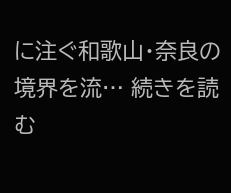に注ぐ和歌山・奈良の境界を流… 続きを読む